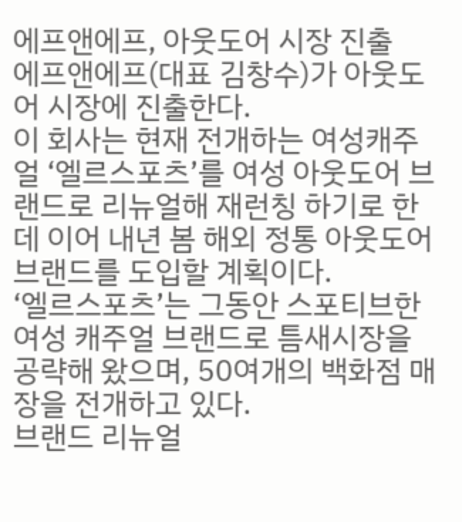에프앤에프, 아웃도어 시장 진출
에프앤에프(대표 김창수)가 아웃도어 시장에 진출한다.
이 회사는 현재 전개하는 여성캐주얼 ‘엘르스포츠’를 여성 아웃도어 브랜드로 리뉴얼해 재런칭 하기로 한 데 이어 내년 봄 해외 정통 아웃도어 브랜드를 도입할 계획이다.
‘엘르스포츠’는 그동안 스포티브한 여성 캐주얼 브랜드로 틈새시장을 공략해 왔으며, 50여개의 백화점 매장을 전개하고 있다.
브랜드 리뉴얼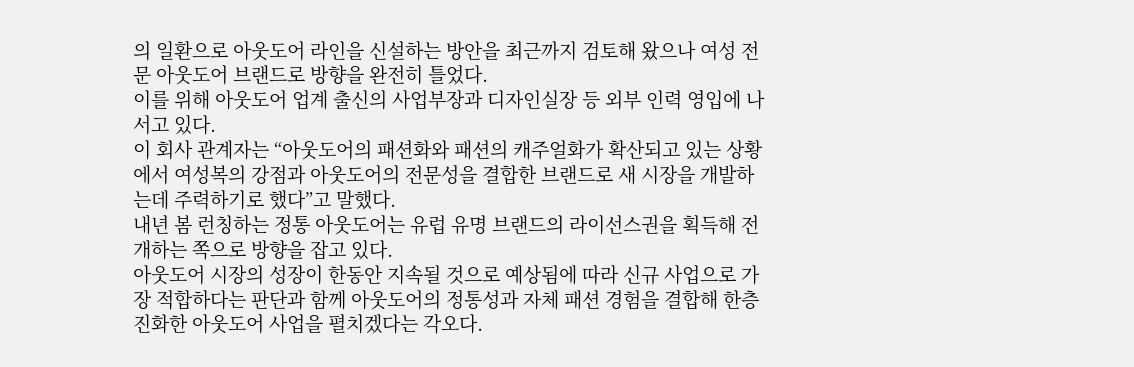의 일환으로 아웃도어 라인을 신설하는 방안을 최근까지 검토해 왔으나 여성 전문 아웃도어 브랜드로 방향을 완전히 틀었다.
이를 위해 아웃도어 업계 출신의 사업부장과 디자인실장 등 외부 인력 영입에 나서고 있다.
이 회사 관계자는 “아웃도어의 패션화와 패션의 캐주얼화가 확산되고 있는 상황에서 여성복의 강점과 아웃도어의 전문성을 결합한 브랜드로 새 시장을 개발하는데 주력하기로 했다”고 말했다.
내년 봄 런칭하는 정통 아웃도어는 유럽 유명 브랜드의 라이선스권을 획득해 전개하는 쪽으로 방향을 잡고 있다.
아웃도어 시장의 성장이 한동안 지속될 것으로 예상됨에 따라 신규 사업으로 가장 적합하다는 판단과 함께 아웃도어의 정통성과 자체 패션 경험을 결합해 한층 진화한 아웃도어 사업을 펼치겠다는 각오다.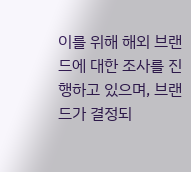이를 위해 해외 브랜드에 대한 조사를 진행하고 있으며, 브랜드가 결정되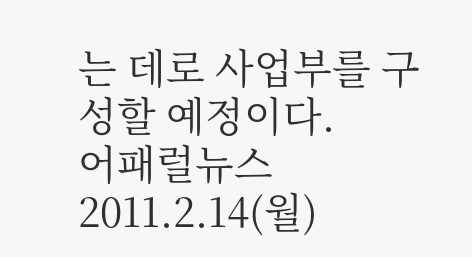는 데로 사업부를 구성할 예정이다.
어패럴뉴스 2011.2.14(월)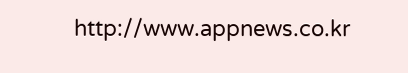http://www.appnews.co.kr